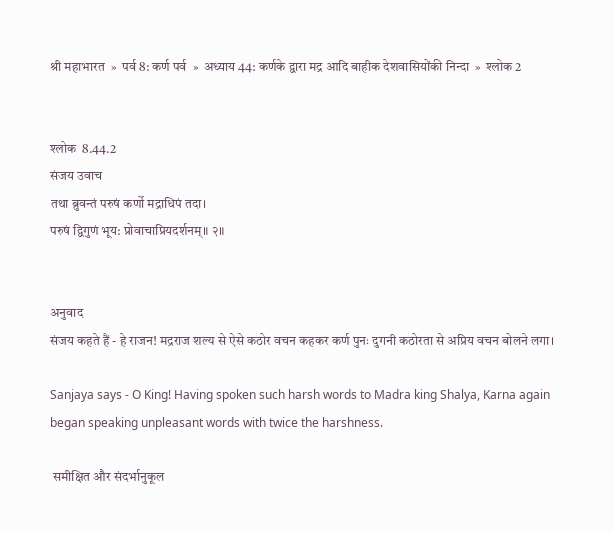श्री महाभारत  »  पर्व 8: कर्ण पर्व  »  अध्याय 44: कर्णके द्वारा मद्र आदि बाहीक देशवासियोंकी निन्दा  »  श्लोक 2


श्लोक  8.44.2
संजय उवाच
तथा ब्रुवन्तं परुषं कर्णो मद्राधिपं तदा।
परुषं द्विगुणं भूय: प्रोवाचाप्रियदर्शनम्॥ २॥


अनुवाद
संजय कहते हैं - हे राजन! मद्रराज शल्य से ऐसे कठोर वचन कहकर कर्ण पुनः दुगनी कठोरता से अप्रिय वचन बोलने लगा।

Sanjaya says - O King! Having spoken such harsh words to Madra king Shalya, Karna again began speaking unpleasant words with twice the harshness.

 समीक्षित और संदर्भानुकूल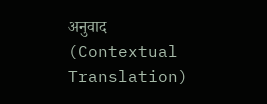अनुवाद (Contextual Translation)